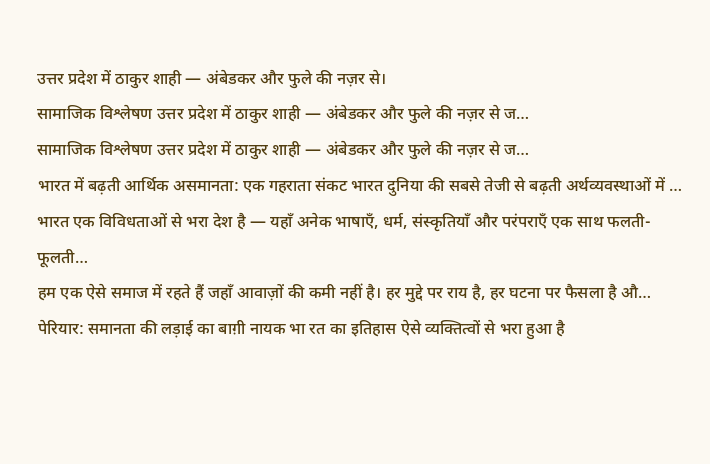उत्तर प्रदेश में ठाकुर शाही — अंबेडकर और फुले की नज़र से।
सामाजिक विश्लेषण उत्तर प्रदेश में ठाकुर शाही — अंबेडकर और फुले की नज़र से ज…
सामाजिक विश्लेषण उत्तर प्रदेश में ठाकुर शाही — अंबेडकर और फुले की नज़र से ज…
भारत में बढ़ती आर्थिक असमानता: एक गहराता संकट भारत दुनिया की सबसे तेजी से बढ़ती अर्थव्यवस्थाओं में …
भारत एक विविधताओं से भरा देश है — यहाँ अनेक भाषाएँ, धर्म, संस्कृतियाँ और परंपराएँ एक साथ फलती-फूलती…
हम एक ऐसे समाज में रहते हैं जहाँ आवाज़ों की कमी नहीं है। हर मुद्दे पर राय है, हर घटना पर फैसला है औ…
पेरियार: समानता की लड़ाई का बाग़ी नायक भा रत का इतिहास ऐसे व्यक्तित्वों से भरा हुआ है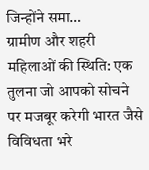जिन्होंने समा…
ग्रामीण और शहरी महिलाओं की स्थिति: एक तुलना जो आपको सोचने पर मजबूर करेगी भारत जैसे विविधता भरे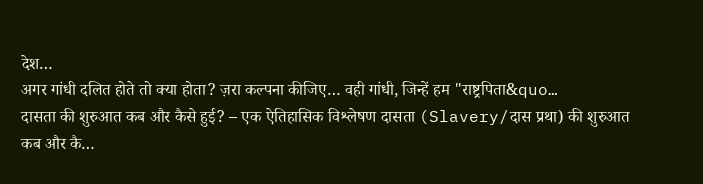देश…
अगर गांधी दलित होते तो क्या होता? ज़रा कल्पना कीजिए… वही गांधी, जिन्हें हम "राष्ट्रपिता&quo…
दासता की शुरुआत कब और कैसे हुई? – एक ऐतिहासिक विश्लेषण दासता (Slavery/दास प्रथा) की शुरुआत कब और कै…